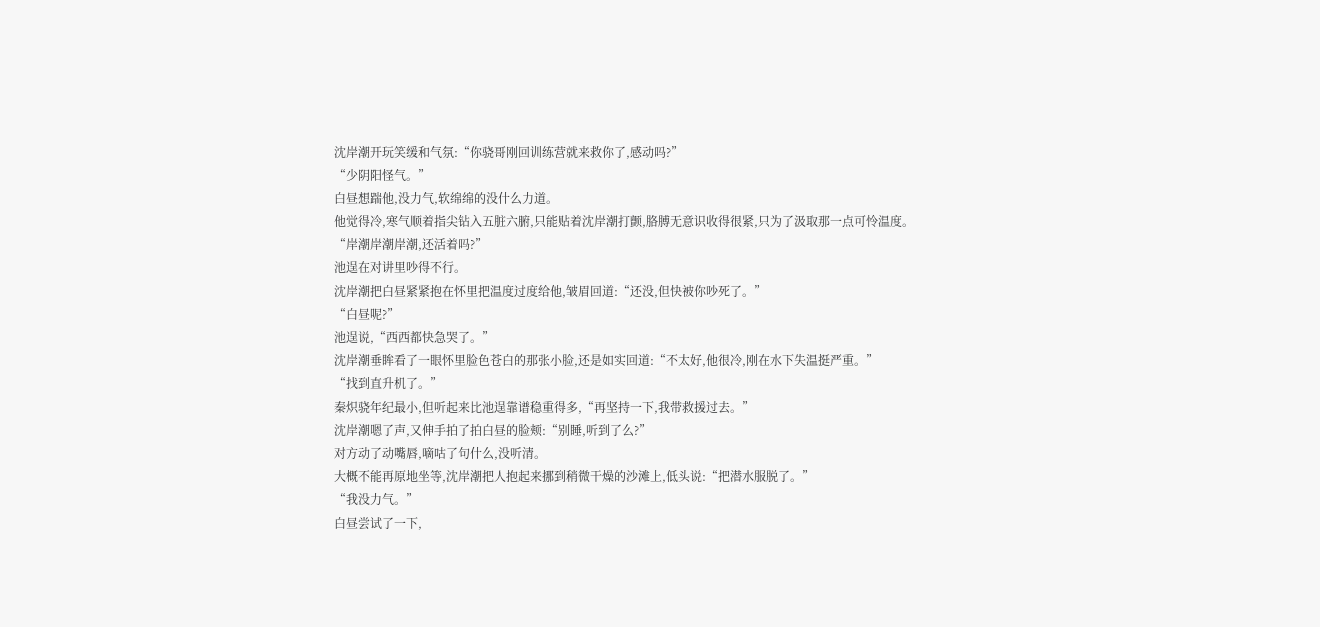沈岸潮开玩笑缓和气氛:“你骁哥刚回训练营就来救你了,感动吗?”
“少阴阳怪气。”
白昼想踹他,没力气,软绵绵的没什么力道。
他觉得冷,寒气顺着指尖钻入五脏六腑,只能贴着沈岸潮打颤,胳膊无意识收得很紧,只为了汲取那一点可怜温度。
“岸潮岸潮岸潮,还活着吗?”
池逞在对讲里吵得不行。
沈岸潮把白昼紧紧抱在怀里把温度过度给他,皱眉回道:“还没,但快被你吵死了。”
“白昼呢?”
池逞说,“西西都快急哭了。”
沈岸潮垂眸看了一眼怀里脸色苍白的那张小脸,还是如实回道:“不太好,他很冷,刚在水下失温挺严重。”
“找到直升机了。”
秦炽骁年纪最小,但听起来比池逞靠谱稳重得多,“再坚持一下,我带救援过去。”
沈岸潮嗯了声,又伸手拍了拍白昼的脸颊:“别睡,听到了么?”
对方动了动嘴唇,嘀咕了句什么,没听清。
大概不能再原地坐等,沈岸潮把人抱起来挪到稍微干燥的沙滩上,低头说:“把潜水服脱了。”
“我没力气。”
白昼尝试了一下,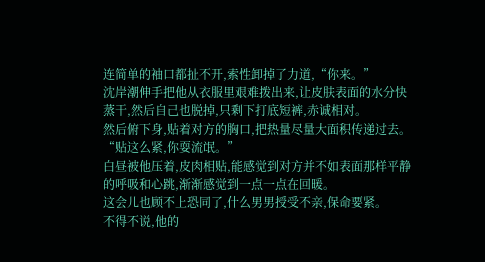连简单的袖口都扯不开,索性卸掉了力道,“你来。”
沈岸潮伸手把他从衣服里艰难拨出来,让皮肤表面的水分快蒸干,然后自己也脱掉,只剩下打底短裤,赤诚相对。
然后俯下身,贴着对方的胸口,把热量尽量大面积传递过去。
“贴这么紧,你耍流氓。”
白昼被他压着,皮肉相贴,能感觉到对方并不如表面那样平静的呼吸和心跳,渐渐感觉到一点一点在回暖。
这会儿也顾不上恐同了,什么男男授受不亲,保命要紧。
不得不说,他的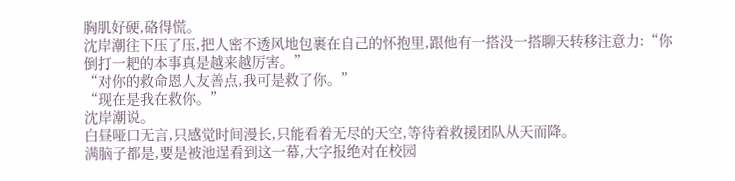胸肌好硬,硌得慌。
沈岸潮往下压了压,把人密不透风地包裹在自己的怀抱里,跟他有一搭没一搭聊天转移注意力:“你倒打一耙的本事真是越来越厉害。”
“对你的救命恩人友善点,我可是救了你。”
“现在是我在救你。”
沈岸潮说。
白昼哑口无言,只感觉时间漫长,只能看着无尽的天空,等待着救援团队从天而降。
满脑子都是,要是被池逞看到这一幕,大字报绝对在校园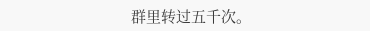群里转过五千次。